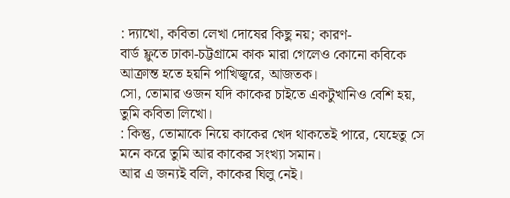: দ্যাখো, কবিতা লেখা দোষের কিছু নয়; কারণ-
বার্ড ফ্লুতে ঢাকা-চট্টগ্রামে কাক মারা গেলেও কোনো কবিকে আক্রান্ত হতে হয়নি পাখিজ্বরে, আজতক।
সো, তোমার ওজন যদি কাকের চাইতে একটুখানিও বেশি হয়, তুমি কবিতা লিখো।
: কিন্তু, তোমাকে নিয়ে কাকের খেদ থাকতেই পারে, যেহেতু সে মনে করে তুমি আর কাকের সংখ্যা সমান।
আর এ জন্যই বলি, কাকের ঘিলু নেই।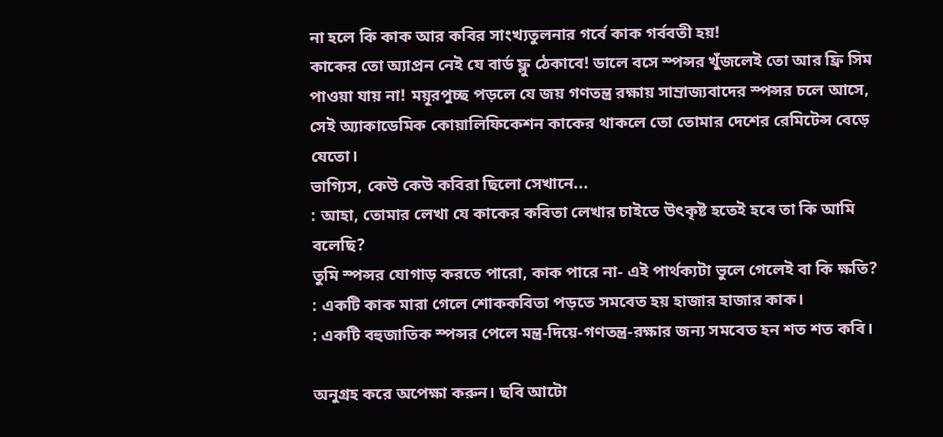না হলে কি কাক আর কবির সাংখ্যতুলনার গর্বে কাক গর্ববতী হয়!
কাকের তো অ্যাপ্রন নেই যে বার্ড ফ্লু ঠেকাবে! ডালে বসে স্পন্সর খুঁজলেই তো আর ফ্রি সিম পাওয়া যায় না! ময়ূরপুচ্ছ পড়লে যে জয় গণতন্ত্র রক্ষায় সাম্রাজ্যবাদের স্পন্সর চলে আসে, সেই অ্যাকাডেমিক কোয়ালিফিকেশন কাকের থাকলে তো তোমার দেশের রেমিটেন্স বেড়ে যেতো।
ভাগ্যিস, কেউ কেউ কবিরা ছিলো সেখানে...
: আহা, তোমার লেখা যে কাকের কবিতা লেখার চাইতে উৎকৃষ্ট হতেই হবে তা কি আমি বলেছি?
তুমি স্পন্সর যোগাড় করতে পারো, কাক পারে না- এই পার্থক্যটা ভুলে গেলেই বা কি ক্ষতি?
: একটি কাক মারা গেলে শোককবিতা পড়তে সমবেত হয় হাজার হাজার কাক।
: একটি বহুজাতিক স্পন্সর পেলে মন্ত্র-দিয়ে-গণতন্ত্র-রক্ষার জন্য সমবেত হন শত শত কবি।

অনুগ্রহ করে অপেক্ষা করুন। ছবি আটো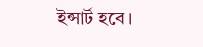ইন্সার্ট হবে।